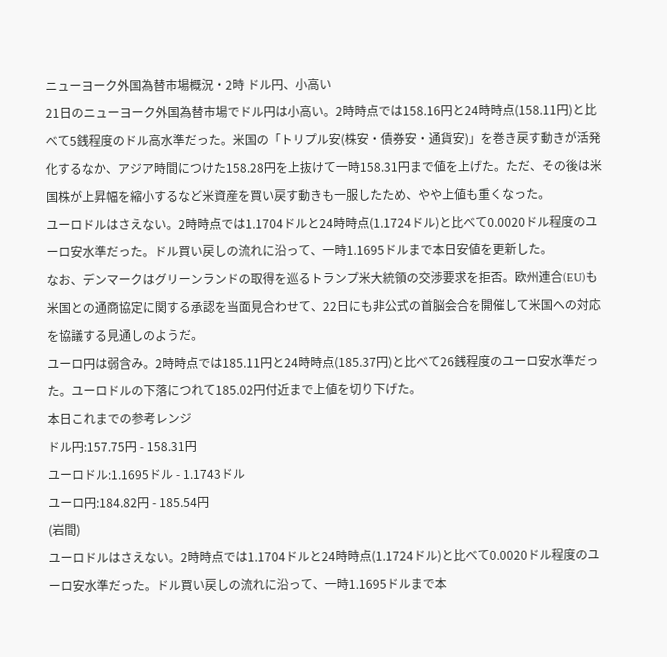ニューヨーク外国為替市場概況・2時 ドル円、小高い
21日のニューヨーク外国為替市場でドル円は小高い。2時時点では158.16円と24時時点(158.11円)と比べて5銭程度のドル高水準だった。米国の「トリプル安(株安・債券安・通貨安)」を巻き戻す動きが活発化するなか、アジア時間につけた158.28円を上抜けて一時158.31円まで値を上げた。ただ、その後は米国株が上昇幅を縮小するなど米資産を買い戻す動きも一服したため、やや上値も重くなった。
ユーロドルはさえない。2時時点では1.1704ドルと24時時点(1.1724ドル)と比べて0.0020ドル程度のユーロ安水準だった。ドル買い戻しの流れに沿って、一時1.1695ドルまで本日安値を更新した。
なお、デンマークはグリーンランドの取得を巡るトランプ米大統領の交渉要求を拒否。欧州連合(EU)も米国との通商協定に関する承認を当面見合わせて、22日にも非公式の首脳会合を開催して米国への対応を協議する見通しのようだ。
ユーロ円は弱含み。2時時点では185.11円と24時時点(185.37円)と比べて26銭程度のユーロ安水準だった。ユーロドルの下落につれて185.02円付近まで上値を切り下げた。
本日これまでの参考レンジ
ドル円:157.75円 - 158.31円
ユーロドル:1.1695ドル - 1.1743ドル
ユーロ円:184.82円 - 185.54円
(岩間)
ユーロドルはさえない。2時時点では1.1704ドルと24時時点(1.1724ドル)と比べて0.0020ドル程度のユーロ安水準だった。ドル買い戻しの流れに沿って、一時1.1695ドルまで本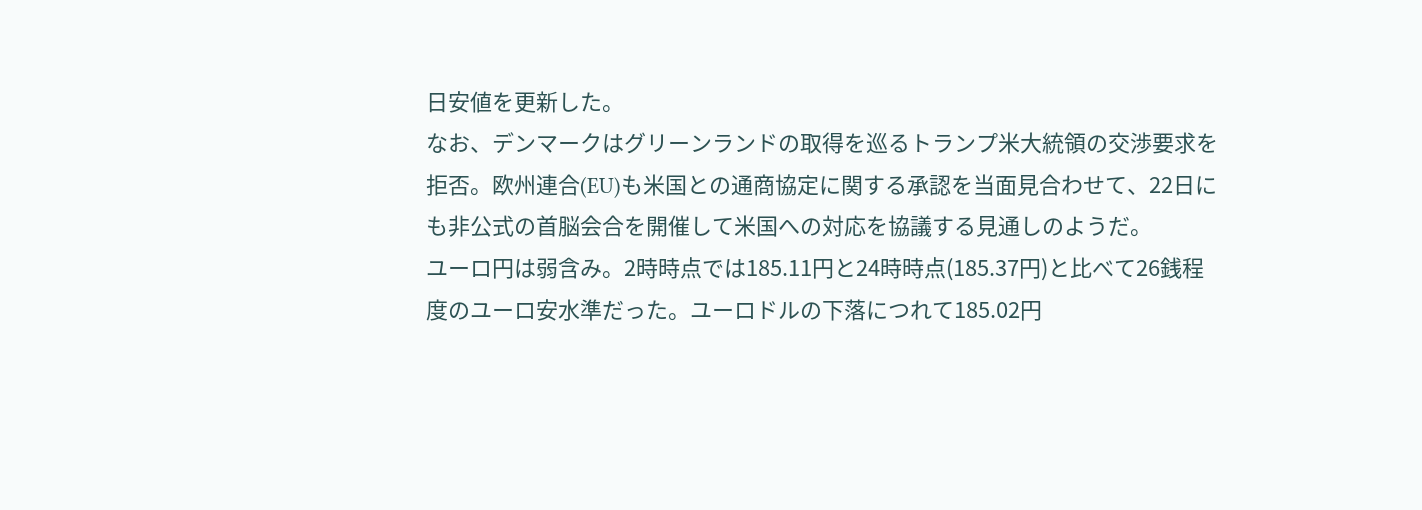日安値を更新した。
なお、デンマークはグリーンランドの取得を巡るトランプ米大統領の交渉要求を拒否。欧州連合(EU)も米国との通商協定に関する承認を当面見合わせて、22日にも非公式の首脳会合を開催して米国への対応を協議する見通しのようだ。
ユーロ円は弱含み。2時時点では185.11円と24時時点(185.37円)と比べて26銭程度のユーロ安水準だった。ユーロドルの下落につれて185.02円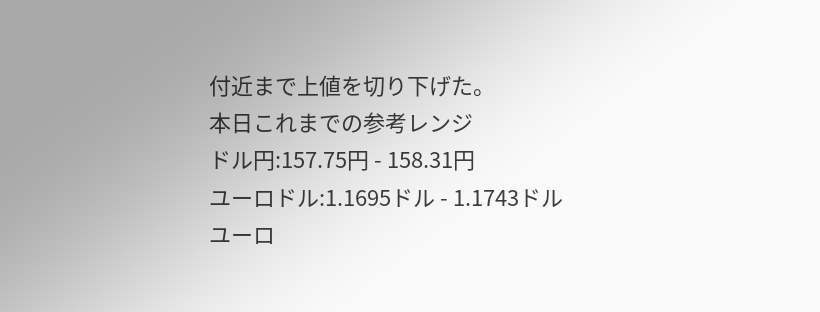付近まで上値を切り下げた。
本日これまでの参考レンジ
ドル円:157.75円 - 158.31円
ユーロドル:1.1695ドル - 1.1743ドル
ユーロ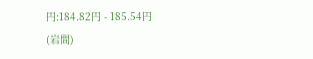円:184.82円 - 185.54円
(岩間)